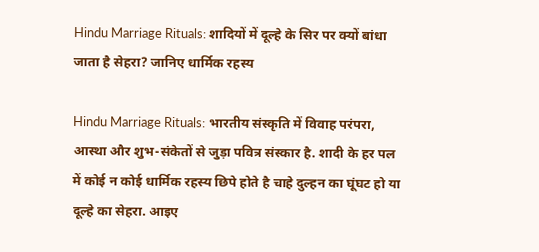Hindu Marriage Rituals: शादियों में दूल्हे के सिर पर क्यों बांधा जाता है सेहरा? जानिए धार्मिक रहस्य

Hindu Marriage Rituals: भारतीय संस्कृति में विवाह परंपरा, आस्था और शुभ-संकेतों से जुड़ा पवित्र संस्कार है. शादी के हर पल में कोई न कोई धार्मिक रहस्य छिपे होते है चाहे दुल्हन का घूंघट हो या दूल्हे का सेहरा. आइए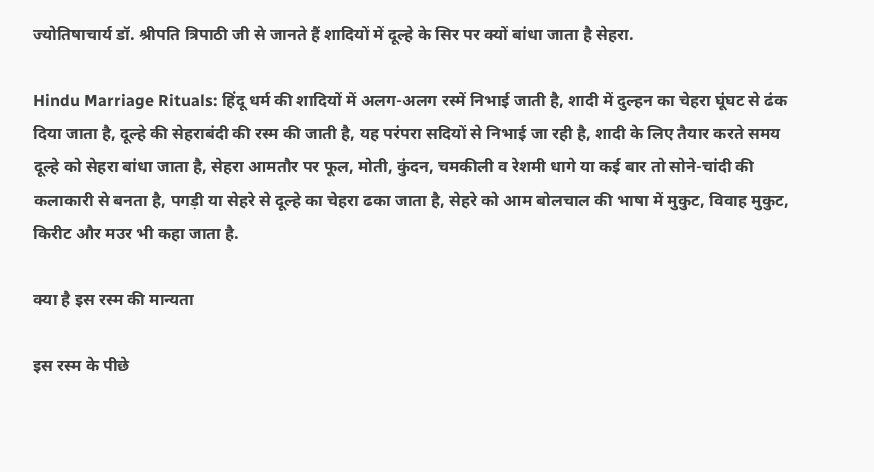ज्योतिषाचार्य डॉ. श्रीपति त्रिपाठी जी से जानते हैं शादियों में दूल्हे के सिर पर क्यों बांधा जाता है सेहरा.

Hindu Marriage Rituals: हिंदू धर्म की शादियों में अलग-अलग रस्में निभाई जाती है, शादी में दुल्हन का चेहरा घूंघट से ढंक दिया जाता है, दूल्हे की सेहराबंदी की रस्म की जाती है, यह परंपरा सदियों से निभाई जा रही है, शादी के लिए तैयार करते समय दूल्हे को सेहरा बांधा जाता है, सेहरा आमतौर पर फूल, मोती, कुंदन, चमकीली व रेशमी धागे या कई बार तो सोने-चांदी की कलाकारी से बनता है, पगड़ी या सेहरे से दूल्हे का चेहरा ढका जाता है, सेहरे को आम बोलचाल की भाषा में मुकुट, विवाह मुकुट, किरीट और मउर भी कहा जाता है.

क्या है इस रस्म की मान्यता

इस रस्म के पीछे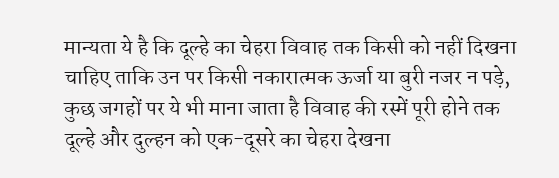मान्यता ये है कि दूल्हे का चेहरा विवाह तक किसी को नहीं दिखना चाहिए ताकि उन पर किसी नकारात्मक ऊर्जा या बुरी नजर न पड़े, कुछ जगहों पर ये भी माना जाता है विवाह की रस्में पूरी होने तक दूल्हे और दुल्हन को एक-दूसरे का चेहरा देखना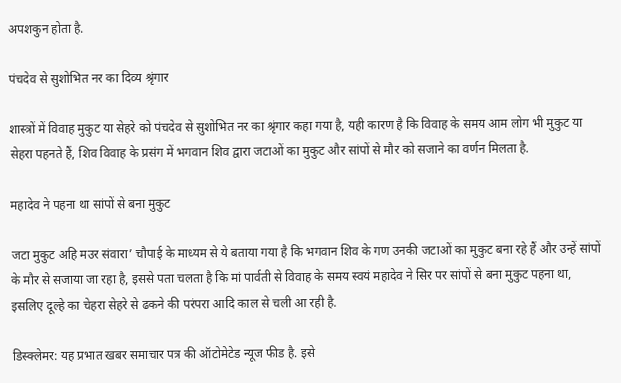अपशकुन होता है.

पंचदेव से सुशोभित नर का दिव्य श्रृंगार

शास्त्रों में विवाह मुकुट या सेहरे को पंचदेव से सुशोभित नर का श्रृंगार कहा गया है, यही कारण है कि विवाह के समय आम लोग भी मुकुट या सेहरा पहनते हैं, शिव विवाह के प्रसंग में भगवान शिव द्वारा जटाओं का मुकुट और सांपों से मौर को सजाने का वर्णन मिलता है.

महादेव ने पहना था सांपों से बना मुकुट

जटा मुकुट अहि मउर संवारा’ चौपाई के माध्यम से ये बताया गया है कि भगवान शिव के गण उनकी जटाओं का मुकुट बना रहे हैं और उन्हें सांपों के मौर से सजाया जा रहा है, इससे पता चलता है कि मां पार्वती से विवाह के समय स्वयं महादेव ने सिर पर सांपों से बना मुकुट पहना था, इसलिए दूल्हे का चेहरा सेहरे से ढकने की परंपरा आदि काल से चली आ रही है.

डिस्क्लेमर: यह प्रभात खबर समाचार पत्र की ऑटोमेटेड न्यूज फीड है. इसे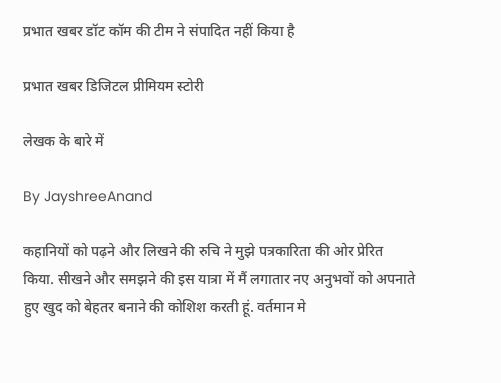प्रभात खबर डॉट कॉम की टीम ने संपादित नहीं किया है

प्रभात खबर डिजिटल प्रीमियम स्टोरी

लेखक के बारे में

By JayshreeAnand

कहानियों को पढ़ने और लिखने की रुचि ने मुझे पत्रकारिता की ओर प्रेरित किया. सीखने और समझने की इस यात्रा में मैं लगातार नए अनुभवों को अपनाते हुए खुद को बेहतर बनाने की कोशिश करती हूं. वर्तमान मे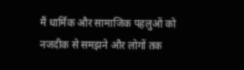मैं धार्मिक और सामाजिक पहलुओं को नजदीक से समझने और लोगों तक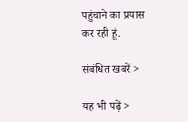पहुंचाने का प्रयास कर रही हूं.

संबंधित खबरें >

यह भी पढ़ें >